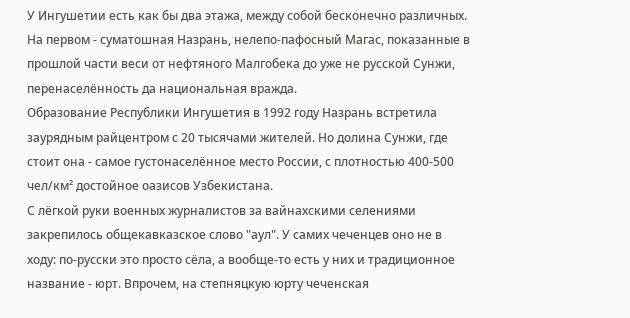У Ингушетии есть как бы два этажа, между собой бесконечно различных. На первом - суматошная Назрань, нелепо-пафосный Магас, показанные в прошлой части веси от нефтяного Малгобека до уже не русской Сунжи, перенаселённость да национальная вражда.
Образование Республики Ингушетия в 1992 году Назрань встретила заурядным райцентром с 20 тысячами жителей. Но долина Сунжи, где стоит она - самое густонаселённое место России, с плотностью 400-500 чел/км² достойное оазисов Узбекистана.
С лёгкой руки военных журналистов за вайнахскими селениями закрепилось общекавказское слово "аул". У самих чеченцев оно не в ходу: по-русски это просто сёла, а вообще-то есть у них и традиционное название - юрт. Впрочем, на степняцкую юрту чеченская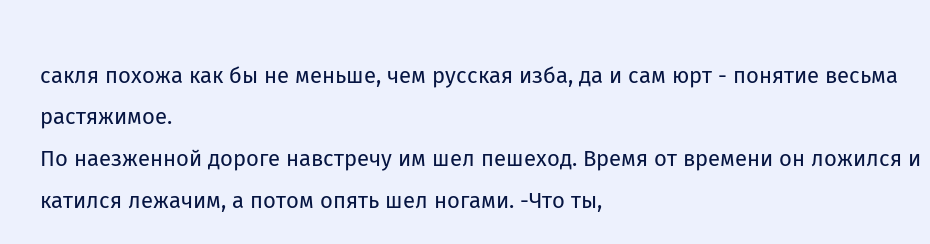сакля похожа как бы не меньше, чем русская изба, да и сам юрт - понятие весьма растяжимое.
По наезженной дороге навстречу им шел пешеход. Время от времени он ложился и катился лежачим, а потом опять шел ногами. -Что ты,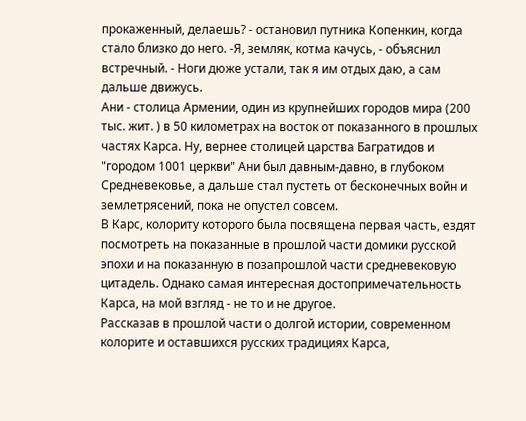прокаженный, делаешь? - остановил путника Копенкин, когда стало близко до него. -Я, земляк, котма качусь, - объяснил встречный. - Ноги дюже устали, так я им отдых даю, а сам дальше движусь.
Ани - столица Армении, один из крупнейших городов мира (200 тыс. жит. ) в 50 километрах на восток от показанного в прошлых частях Карса. Ну, вернее столицей царства Багратидов и "городом 1001 церкви" Ани был давным-давно, в глубоком Средневековье, а дальше стал пустеть от бесконечных войн и землетрясений, пока не опустел совсем.
В Карс, колориту которого была посвящена первая часть, ездят посмотреть на показанные в прошлой части домики русской эпохи и на показанную в позапрошлой части средневековую цитадель. Однако самая интересная достопримечательность Карса, на мой взгляд - не то и не другое.
Рассказав в прошлой части о долгой истории, современном колорите и оставшихся русских традициях Карса,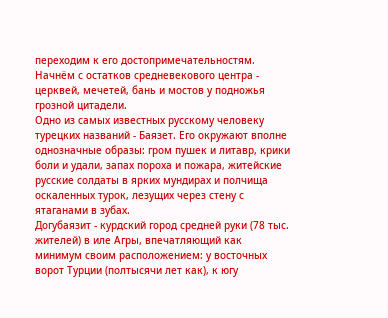переходим к его достопримечательностям. Начнём с остатков средневекового центра - церквей, мечетей, бань и мостов у подножья грозной цитадели.
Одно из самых известных русскому человеку турецких названий - Баязет. Его окружают вполне однозначные образы: гром пушек и литавр, крики боли и удали, запах пороха и пожара, житейские русские солдаты в ярких мундирах и полчища оскаленных турок, лезущих через стену с ятаганами в зубах.
Догубаязит - курдский город средней руки (78 тыс. жителей) в иле Агры, впечатляющий как минимум своим расположением: у восточных ворот Турции (полтысячи лет как), к югу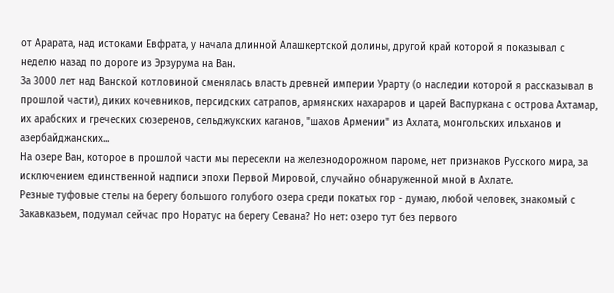от Арарата, над истоками Евфрата, у начала длинной Алашкертской долины, другой край которой я показывал с неделю назад по дороге из Эрзурума на Ван.
За 3000 лет над Ванской котловиной сменялась власть древней империи Урарту (о наследии которой я рассказывал в прошлой части), диких кочевников, персидских сатрапов, армянских нахараров и царей Васпуркана с острова Ахтамар, их арабских и греческих сюзеренов, сельджукских каганов, "шахов Армении" из Ахлата, монгольских ильханов и азербайджанских...
На озере Ван, которое в прошлой части мы пересекли на железнодорожном пароме, нет признаков Русского мира, за исключением единственной надписи эпохи Первой Мировой, случайно обнаруженной мной в Ахлате.
Резные туфовые стелы на берегу большого голубого озера среди покатых гор - думаю, любой человек, знакомый с Закавказьем, подумал сейчас про Норатус на берегу Севана? Но нет: озеро тут без первого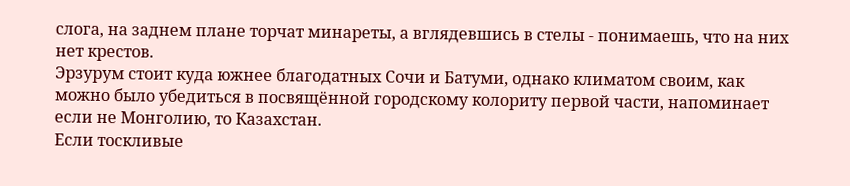слога, на заднем плане торчат минареты, а вглядевшись в стелы - понимаешь, что на них нет крестов.
Эрзурум стоит куда южнее благодатных Сочи и Батуми, однако климатом своим, как можно было убедиться в посвящённой городскому колориту первой части, напоминает если не Монголию, то Казахстан.
Если тоскливые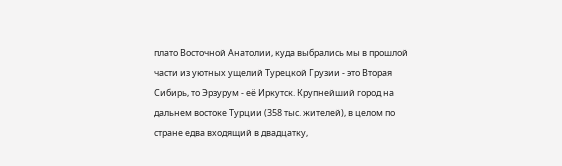плато Восточной Анатолии, куда выбрались мы в прошлой части из уютных ущелий Турецкой Грузии - это Вторая Сибирь, то Эрзурум - её Иркутск. Крупнейший город на дальнем востоке Турции (358 тыс. жителей), в целом по стране едва входящий в двадцатку,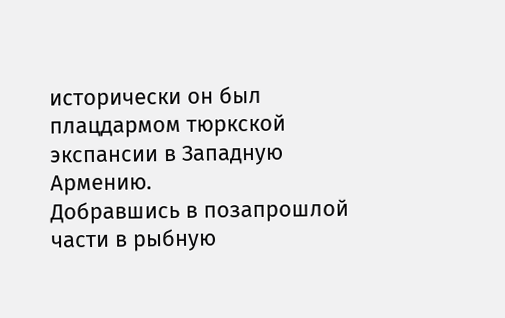исторически он был плацдармом тюркской экспансии в Западную Армению.
Добравшись в позапрошлой части в рыбную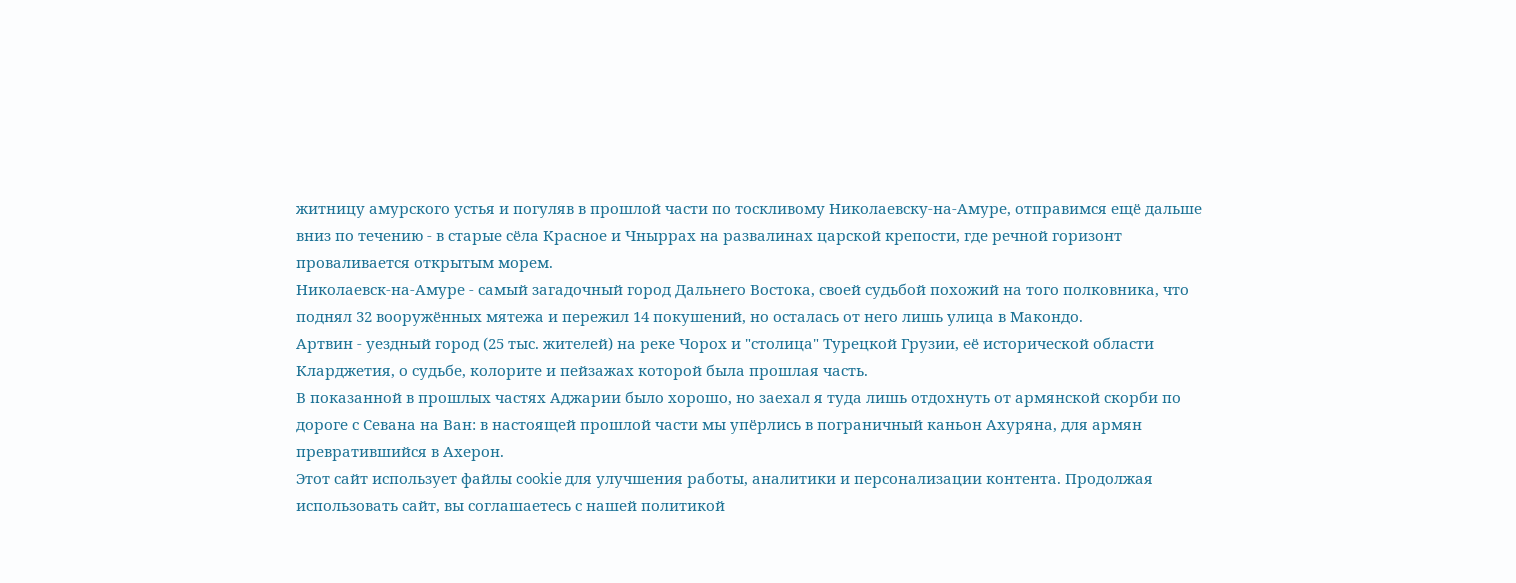житницу амурского устья и погуляв в прошлой части по тоскливому Николаевску-на-Амуре, отправимся ещё дальше вниз по течению - в старые сёла Красное и Чныррах на развалинах царской крепости, где речной горизонт проваливается открытым морем.
Николаевск-на-Амуре - самый загадочный город Дальнего Востока, своей судьбой похожий на того полковника, что поднял 32 вооружённых мятежа и пережил 14 покушений, но осталась от него лишь улица в Макондо.
Артвин - уездный город (25 тыс. жителей) на реке Чорох и "столица" Турецкой Грузии, её исторической области Кларджетия, о судьбе, колорите и пейзажах которой была прошлая часть.
В показанной в прошлых частях Аджарии было хорошо, но заехал я туда лишь отдохнуть от армянской скорби по дороге с Севана на Ван: в настоящей прошлой части мы упёрлись в пограничный каньон Ахуряна, для армян превратившийся в Ахерон.
Этот сайт использует файлы cookie для улучшения работы, аналитики и персонализации контента. Продолжая использовать сайт, вы соглашаетесь с нашей политикой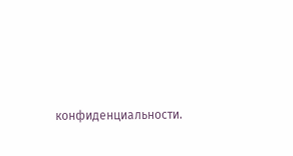конфиденциальности.